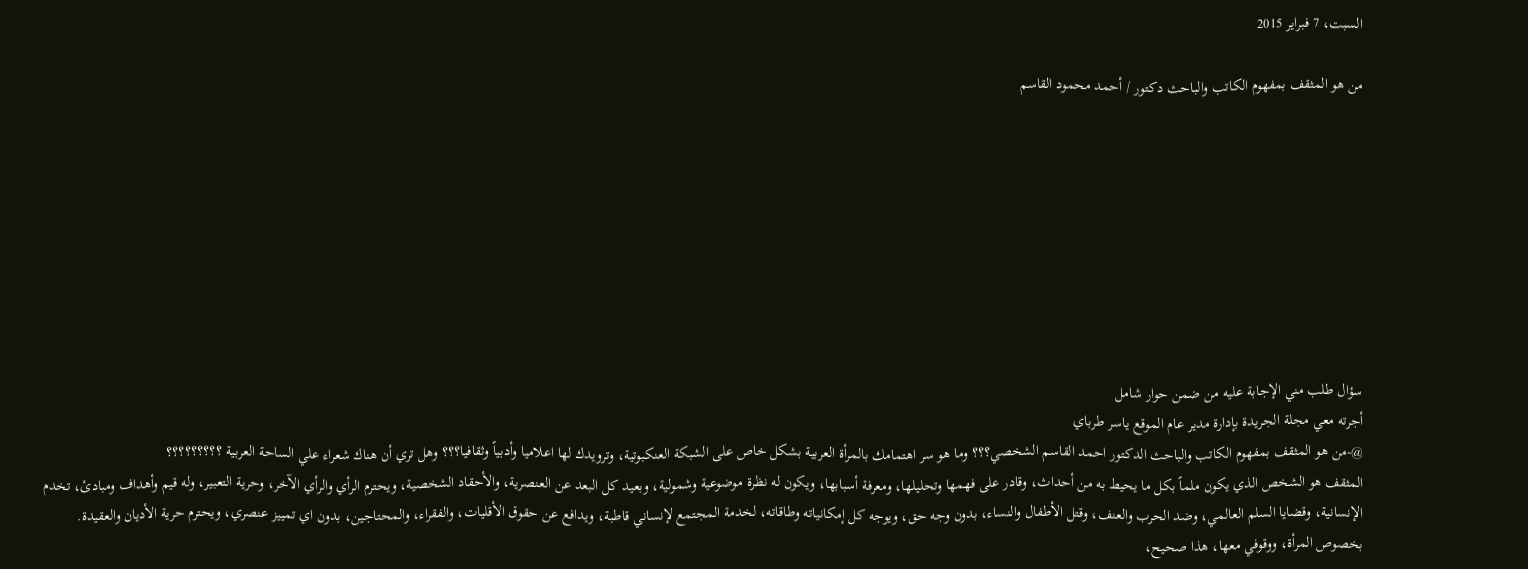السبت، 7 فبراير 2015

من هو المثقف بمفهوم الكاتب والباحث دكتور / أحمد محمود القاسم









سؤال طلب مني الإجابة عليه من ضمن حوار شامل
أجرته معي مجلة الجريدة بإدارة مدير عام الموقع ياسر طرباي
@-من هو المثقف بمفهوم الكاتب والباحث الدكتور احمد القاسم الشخصي؟؟؟ وما هو سر اهتمامك بالمرأة العربية بشكل خاص على الشبكة العنكبوتية، وترويدك لها اعلاميا وأدبياً وثقافيا؟؟؟ وهل تري أن هناك شعراء علي الساحة العربية ؟؟؟؟؟؟؟؟؟
المثقف هو الشخص الذي يكون ملماً بكل ما يحيط به من أحداث، وقادر على فهمها وتحليلها، ومعرفة أسبابها، ويكون له نظرة موضوعية وشمولية، وبعيد كل البعد عن العنصرية، والأحقاد الشخصية، ويحترم الرأي والرأي الآخر، وحرية التعبير، وله قيم وأهداف ومبادئ، تخدم الإنسانية، وقضايا السلم العالمي، وضد الحرب والعنف، وقتل الأطفال والنساء، بدون وجه حق، ويوجه كل إمكانياته وطاقاته، لخدمة المجتمع لإنساني قاطبة، ويدافع عن حقوق الأقليات، والفقراء، والمحتاجين، بدون اي تمييز عنصري، ويحترم حرية الأديان والعقيدة.
بخصوص المرأة، ووقوفي معها، هذا صحيح،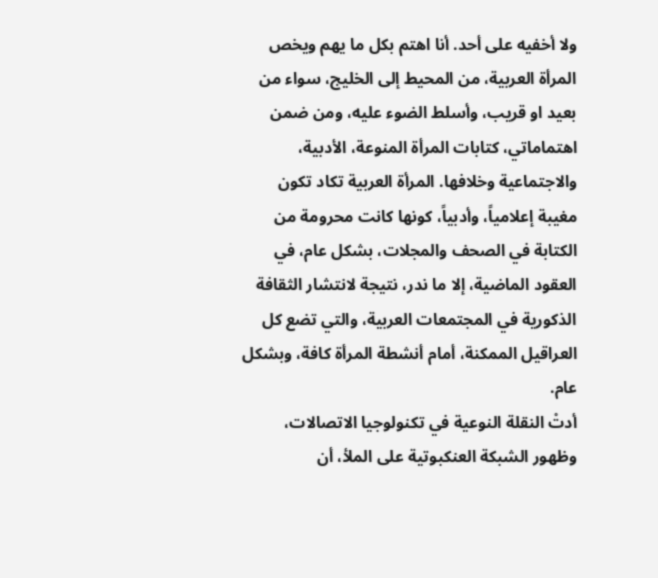ولا أخفيه على أحد. أنا اهتم بكل ما يهم ويخص المرأة العربية، من المحيط إلى الخليج، سواء من بعيد او قريب، وأسلط الضوء عليه، ومن ضمن اهتماماتي، كتابات المرأة المنوعة، الأدبية، والاجتماعية وخلافها. المرأة العربية تكاد تكون مغيبة إعلامياً، وأدبياً، كونها كانت محرومة من الكتابة في الصحف والمجلات، بشكل عام، في العقود الماضية، إلا ما ندر، نتيجة لانتشار الثقافة الذكورية في المجتمعات العربية، والتي تضع كل العراقيل الممكنة، أمام أنشطة المرأة كافة، وبشكل عام.
أدتْ النقلة النوعية في تكنولوجيا الاتصالات، وظهور الشبكة العنكبوتية على الملأ، أن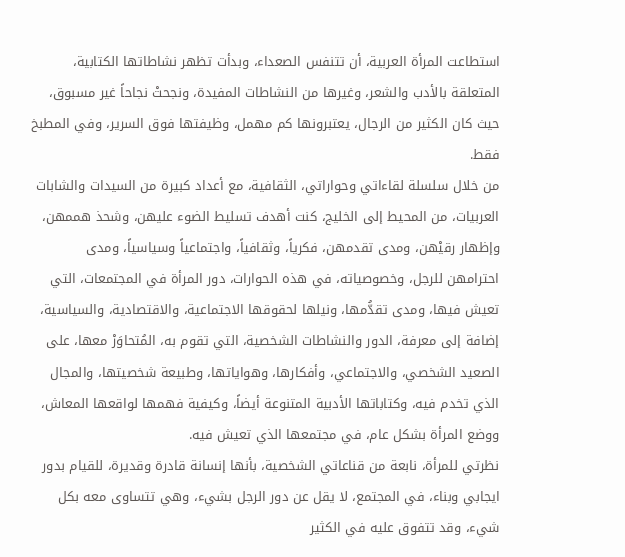استطاعت المرأة العربية، أن تتنفس الصعداء، وبدأت تظهر نشاطاتها الكتابية، المتعلقة بالأدب والشعر، وغيرها من النشاطات المفيدة، ونجحتْ نجاحاً غير مسبوق، حيث كان الكثير من الرجال، يعتبرونها كم مهمل، وظيفتها فوق السرير، وفي المطبخ فقط.
من خلال سلسلة لقاءاتي وحواراتي، الثقافية، مع أعداد كبيرة من السيدات والشابات العربيات، من المحيط إلى الخليج، كنت أهدف تسليط الضوء عليهن، وشحذ هممهن، وإظهار رقيْهن، ومدى تقدمهن، فكرياً، وثقافياً، واجتماعياً وسياسياً، ومدى احترامهن للرجل، وخصوصياته، في هذه الحوارات، دور المرأة في المجتمعات، التي تعيش فيها، ومدى تقدُّمها، ونيلها لحقوقها الاجتماعية، والاقتصادية، والسياسية، إضافة إلى معرفة، الدور والنشاطات الشخصية، التي تقوم به، المُتحاوَرْ معها، على الصعيد الشخصي، والاجتماعي، وأفكارها، وهواياتها، وطبيعة شخصيتها، والمجال الذي تخدم فيه، وكتاباتها الأدبية المتنوعة أيضاً، وكيفية فهمها لواقعها المعاش، ووضع المرأة بشكل عام، في مجتمعها الذي تعيش فيه.
نظرتي للمرأة، نابعة من قناعاتي الشخصية، بأنها إنسانة قادرة وقديرة، للقيام بدور ايجابي وبناء، في المجتمع، لا يقل عن دور الرجل بشيء، وهي تتساوى معه بكل شيء، وقد تتفوق عليه في الكثير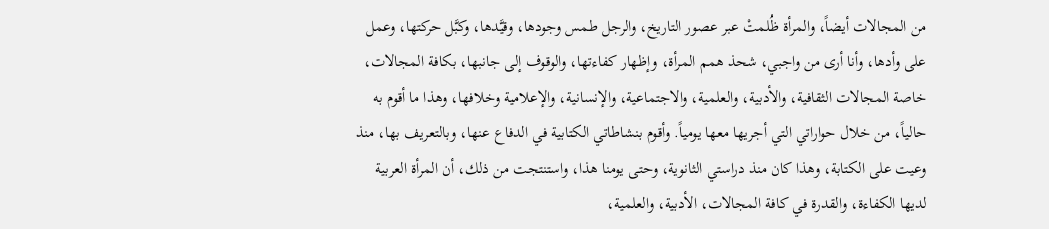من المجالات أيضاً، والمرأة ظُلمتْ عبر عصور التاريخ، والرجل طمس وجودها، وقيَّدها، وكبَّل حركتها، وعمل على وأدها، وأنا أرى من واجبي، شحذ همم المرأة، وإظهار كفاءتها، والوقوف إلى جانبها، بكافة المجالات، خاصة المجالات الثقافية، والأدبية، والعلمية، والاجتماعية، والإنسانية، والإعلامية وخلافها، وهذا ما أقوم به حالياً، من خلال حواراتي التي أجريها معها يومياً. وأقوم بنشاطاتي الكتابية في الدفاع عنها، وبالتعريف بها، منذ وعيت على الكتابة، وهذا كان منذ دراستي الثانوية، وحتى يومنا هذا، واستنتجت من ذلك، أن المرأة العربية لديها الكفاءة، والقدرة في كافة المجالات، الأدبية، والعلمية،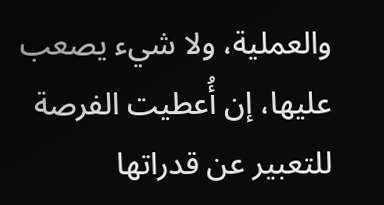والعملية، ولا شيء يصعب عليها، إن أُعطيت الفرصة للتعبير عن قدراتها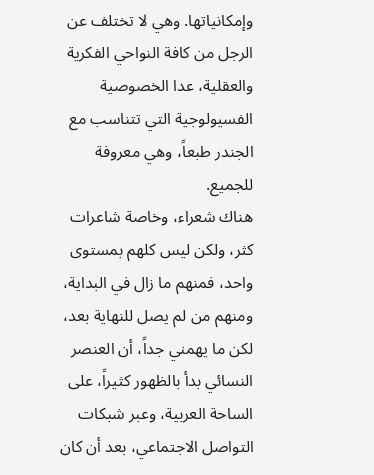وإمكانياتها. وهي لا تختلف عن الرجل من كافة النواحي الفكرية والعقلية، عدا الخصوصية الفسيولوجية التي تتناسب مع الجندر طبعاً، وهي معروفة للجميع.
هناك شعراء، وخاصة شاعرات كثر، ولكن ليس كلهم بمستوى واحد، فمنهم ما زال في البداية، ومنهم من لم يصل للنهاية بعد، لكن ما يهمني جداً، أن العنصر النسائي بدأ بالظهور كثيراً، على الساحة العربية، وعبر شبكات التواصل الاجتماعي، بعد أن كان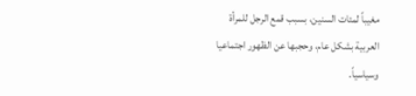مغيباً لمئات السنين، بسبب قمع الرجل للمرأة العربية بشكل عام، وحجبها عن الظهور اجتماعيا وسياسياً.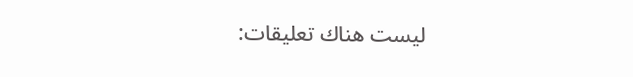ليست هناك تعليقات: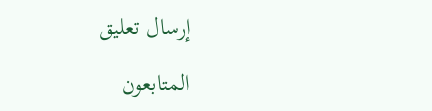إرسال تعليق

المتابعون